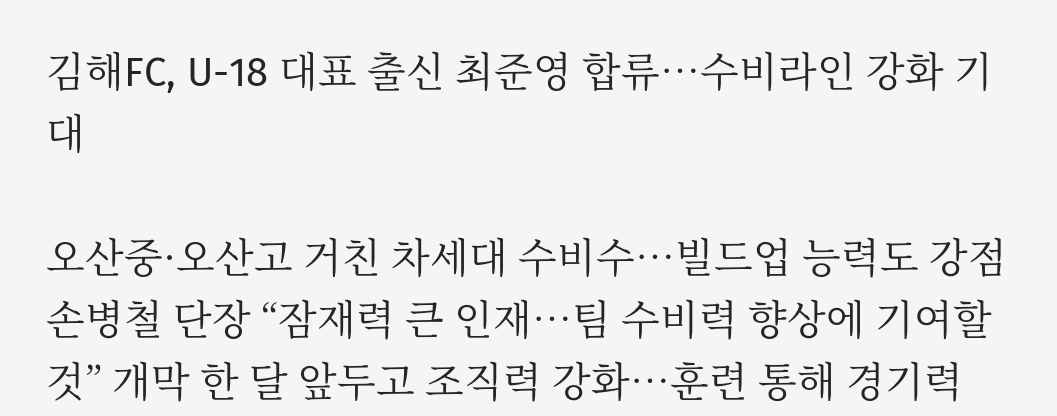김해FC, U-18 대표 출신 최준영 합류…수비라인 강화 기대

오산중·오산고 거친 차세대 수비수…빌드업 능력도 강점 손병철 단장 “잠재력 큰 인재…팀 수비력 향상에 기여할 것” 개막 한 달 앞두고 조직력 강화…훈련 통해 경기력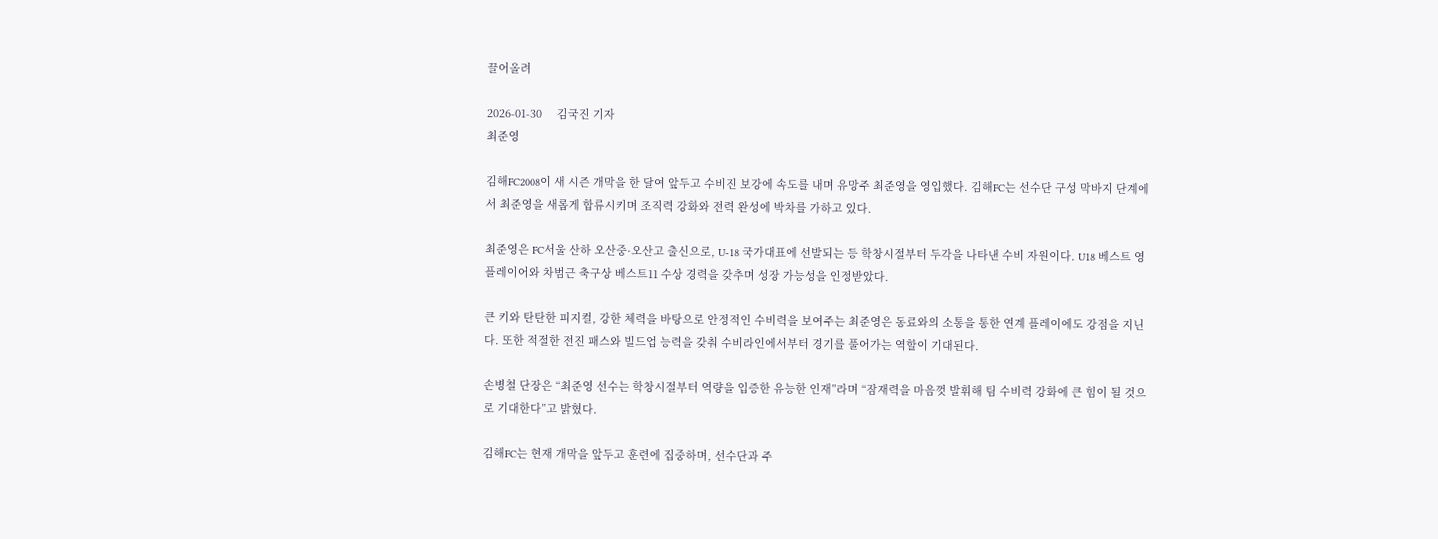끌어올려

2026-01-30     김국진 기자
최준영

김해FC2008이 새 시즌 개막을 한 달여 앞두고 수비진 보강에 속도를 내며 유망주 최준영을 영입했다. 김해FC는 선수단 구성 막바지 단계에서 최준영을 새롭게 합류시키며 조직력 강화와 전력 완성에 박차를 가하고 있다.

최준영은 FC서울 산하 오산중·오산고 출신으로, U-18 국가대표에 선발되는 등 학창시절부터 두각을 나타낸 수비 자원이다. U18 베스트 영플레이어와 차범근 축구상 베스트11 수상 경력을 갖추며 성장 가능성을 인정받았다.

큰 키와 탄탄한 피지컬, 강한 체력을 바탕으로 안정적인 수비력을 보여주는 최준영은 동료와의 소통을 통한 연계 플레이에도 강점을 지닌다. 또한 적절한 전진 패스와 빌드업 능력을 갖춰 수비라인에서부터 경기를 풀어가는 역할이 기대된다.

손병철 단장은 “최준영 선수는 학창시절부터 역량을 입증한 유능한 인재”라며 “잠재력을 마음껏 발휘해 팀 수비력 강화에 큰 힘이 될 것으로 기대한다”고 밝혔다.

김해FC는 현재 개막을 앞두고 훈련에 집중하며, 선수단과 주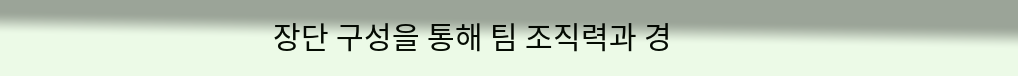장단 구성을 통해 팀 조직력과 경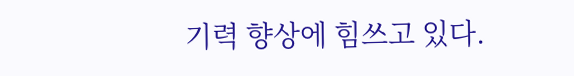기력 향상에 힘쓰고 있다.